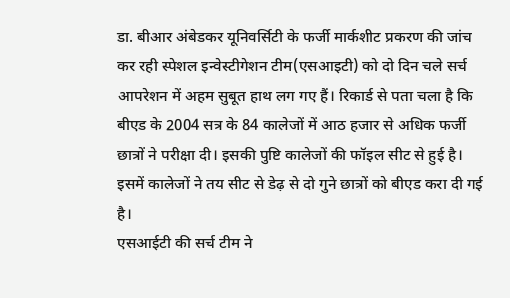डा. बीआर अंबेडकर यूनिवर्सिटी के फर्जी मार्कशीट प्रकरण की जांच कर रही स्पेशल इन्वेस्टीगेशन टीम(एसआइटी) को दो दिन चले सर्च आपरेशन में अहम सुबूत हाथ लग गए हैं। रिकार्ड से पता चला है कि बीएड के 2004 सत्र के 84 कालेजों में आठ हजार से अधिक फर्जी छात्रों ने परीक्षा दी। इसकी पुष्टि कालेजों की फॉइल सीट से हुई है। इसमें कालेजों ने तय सीट से डेढ़ से दो गुने छात्रों को बीएड करा दी गई है।
एसआईटी की सर्च टीम ने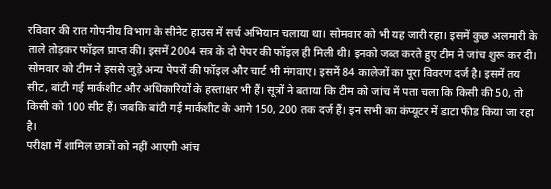रविवार की रात गोपनीय विभाग के सीनेट हाउस में सर्च अभियान चलाया था। सोमवार को भी यह जारी रहा। इसमें कुछ अलमारी के ताले तोड़कर फॉइल प्राप्त की। इसमें 2004 सत्र के दो पेपर की फॉइल ही मिली थी। इनको जब्त करते हुए टीम ने जांच शुरू कर दी।
सोमवार को टीम ने इससे जुड़े अन्य पेपरों की फॉइल और चार्ट भी मंगवाए। इसमें 84 कालेजों का पूरा विवरण दर्ज है। इसमें तय सीट, बांटी गई मार्कशीट और अधिकारियों के हस्ताक्षर भी हैं। सूत्रों ने बताया कि टीम को जांच में पता चला कि किसी की 50, तो किसी को 100 सीट हैं। जबकि बांटी गई मार्कशीट के आगे 150, 200 तक दर्ज हैं। इन सभी का कंप्यूटर में डाटा फीड किया जा रहा है।
परीक्षा में शामिल छात्रों को नहीं आएगी आंच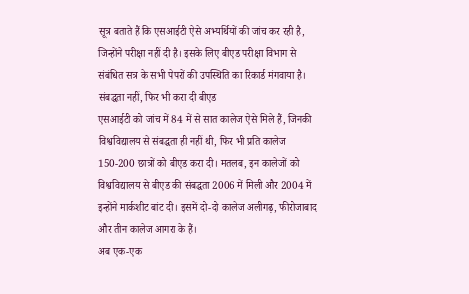सूत्र बताते हैं कि एसआईटी ऐसे अभ्यर्थियों की जांच कर रही है, जिन्होंने परीक्षा नहीं दी है। इसके लिए बीएड परीक्षा विभाग से संबंधित सत्र के सभी पेपरों की उपस्थिति का रिकार्ड मंगवाया है।
संबद्धता नहीं, फिर भी करा दी बीएड
एसआईटी को जांच में 84 में से सात कालेज ऐसे मिले हैं, जिनकी विश्वविद्यालय से संबद्धता ही नहीं थी, फिर भी प्रति कालेज 150-200 छात्रों को बीएड करा दी। मतलब, इन कालेजों को विश्वविद्यालय से बीएड की संबद्धता 2006 में मिली और 2004 में इन्होंने मार्कशीट बांट दी। इसमें दो-दो कालेज अलीगढ़, फीरोजाबाद और तीन कालेज आगरा के हैं।
अब एक-एक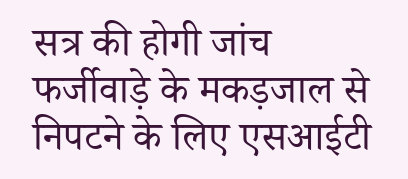सत्र की होगी जांच
फर्जीवाड़े के मकड़जाल से निपटने के लिए एसआईटी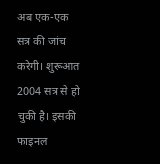अब एक-एक सत्र की जांच करेगी। शुरूआत 2004 सत्र से हो चुकी है। इसकी फाइनल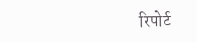रिपोर्ट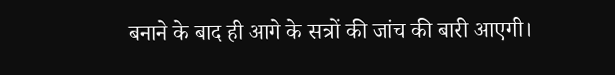बनाने के बाद ही आगे के सत्रों की जांच की बारी आएगी।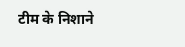टीम के निशाने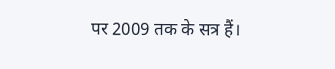पर 2009 तक के सत्र हैं।